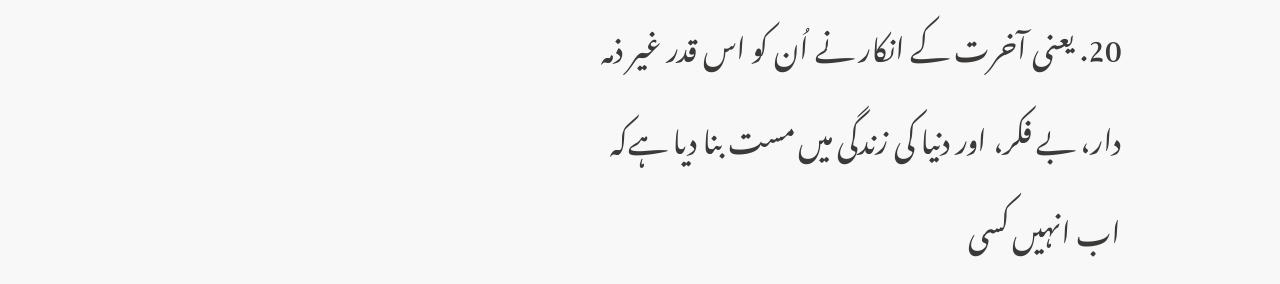20. یعنی آخرت کے انکار نے اُن کو اس قدر غیر ذمہ دار، بے فکر، اور دنیا کی زندگی میں مست بنا دیا ہےکہ اب انہیں کسی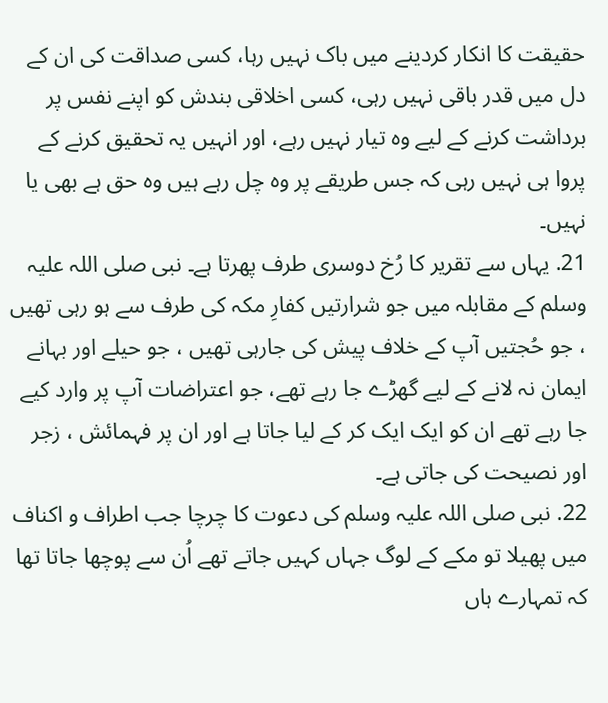حقیقت کا انکار کردینے میں باک نہیں رہا، کسی صداقت کی ان کے دل میں قدر باقی نہیں رہی، کسی اخلاقی بندش کو اپنے نفس پر برداشت کرنے کے لیے وہ تیار نہیں رہے، اور انہیں یہ تحقیق کرنے کے پروا ہی نہیں رہی کہ جس طریقے پر وہ چل رہے ہیں وہ حق ہے بھی یا نہیں۔
21. یہاں سے تقریر کا رُخ دوسری طرف پھرتا ہے۔ نبی صلی اللہ علیہ وسلم کے مقابلہ میں جو شرارتیں کفارِ مکہ کی طرف سے ہو رہی تھیں ، جو حُجتیں آپ کے خلاف پیش کی جارہی تھیں ، جو حیلے اور بہانے ایمان نہ لانے کے لیے گھڑے جا رہے تھے، جو اعتراضات آپ پر وارد کیے جا رہے تھے ان کو ایک ایک کر کے لیا جاتا ہے اور ان پر فہمائش ، زجر اور نصیحت کی جاتی ہے۔
22. نبی صلی اللہ علیہ وسلم کی دعوت کا چرچا جب اطراف و اکناف میں پھیلا تو مکے کے لوگ جہاں کہیں جاتے تھے اُن سے پوچھا جاتا تھا کہ تمہارے ہاں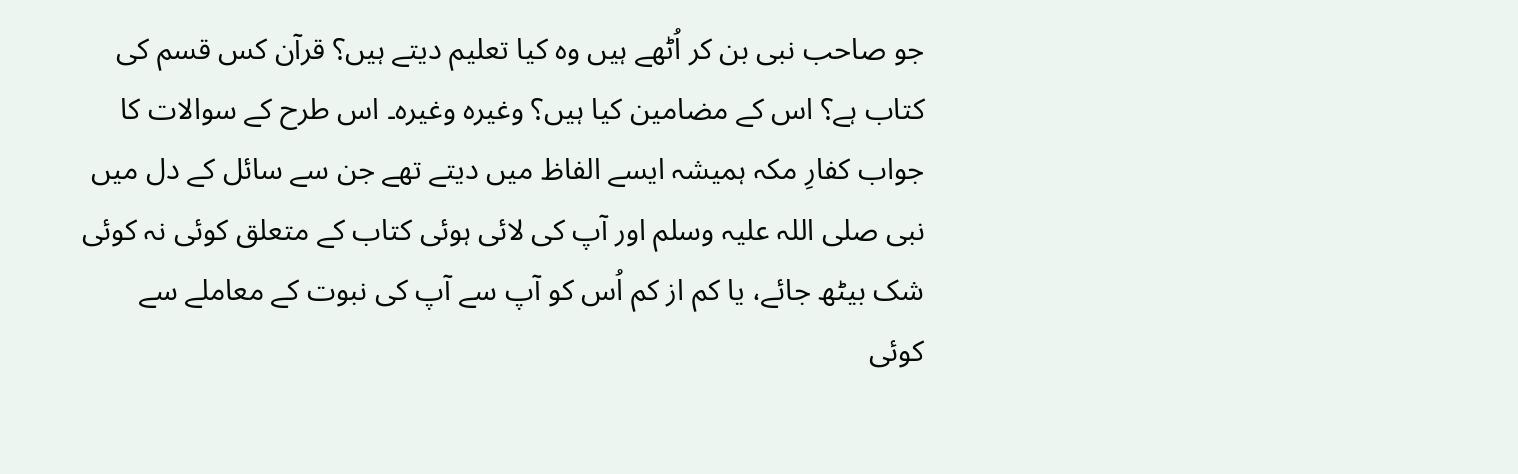جو صاحب نبی بن کر اُٹھے ہیں وہ کیا تعلیم دیتے ہیں؟ قرآن کس قسم کی کتاب ہے؟ اس کے مضامین کیا ہیں؟ وغیرہ وغیرہ۔ اس طرح کے سوالات کا جواب کفارِ مکہ ہمیشہ ایسے الفاظ میں دیتے تھے جن سے سائل کے دل میں نبی صلی اللہ علیہ وسلم اور آپ کی لائی ہوئی کتاب کے متعلق کوئی نہ کوئی شک بیٹھ جائے، یا کم از کم اُس کو آپ سے آپ کی نبوت کے معاملے سے کوئی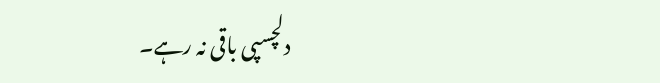دلچسپی باقی نہ رہے۔